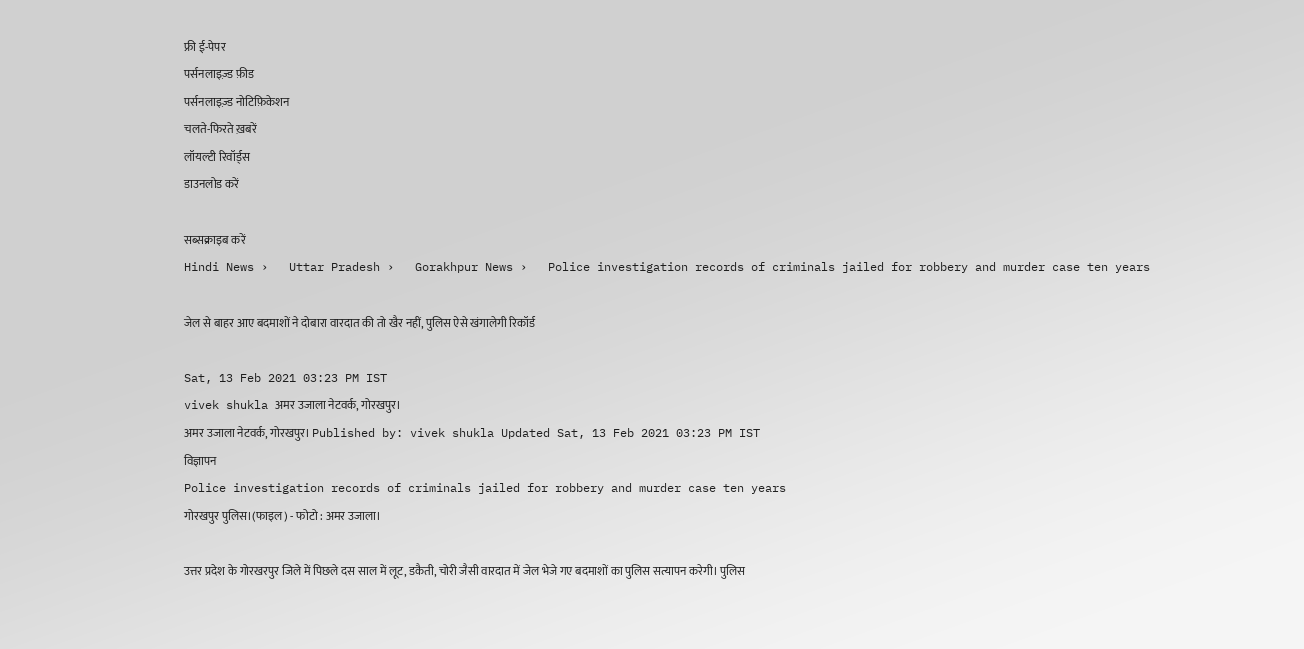फ्री ई-पेपर
पर्सनलाइज़्ड फ़ीड
पर्सनलाइज़्ड नोटिफ़िकेशन
चलते-फिरते ख़बरें
लॉयल्टी रिवॉर्ड्स
डाउनलोड करें

सब्सक्राइब करें
Hindi News ›   Uttar Pradesh ›   Gorakhpur News ›   Police investigation records of criminals jailed for robbery and murder case ten years

जेल से बाहर आए बदमाशों ने दोबारा वारदात की तो खैर नहीं, पुलिस ऐसे खंगालेगी रिकॉर्ड

Sat, 13 Feb 2021 03:23 PM IST
vivek shukla अमर उजाला नेटवर्क, गोरखपुर।
अमर उजाला नेटवर्क, गोरखपुर। Published by: vivek shukla Updated Sat, 13 Feb 2021 03:23 PM IST
विज्ञापन
Police investigation records of criminals jailed for robbery and murder case ten years
गोरखपुर पुलिस।(फाइल) - फोटो : अमर उजाला।

उत्तर प्रदेश के गोरखरपुर जिले में पिछले दस साल में लूट, डकैती, चोरी जैसी वारदात में जेल भेजे गए बदमाशों का पुलिस सत्यापन करेगी। पुलिस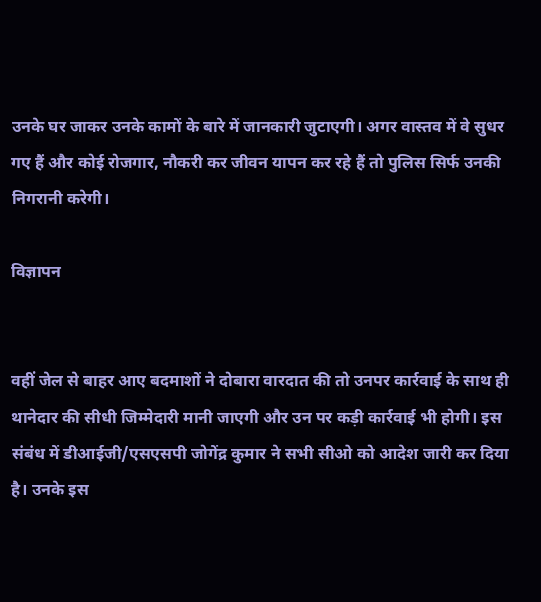उनके घर जाकर उनके कामों के बारे में जानकारी जुटाएगी। अगर वास्तव में वे सुधर गए हैं और कोई रोजगार, नौकरी कर जीवन यापन कर रहे हैं तो पुलिस सिर्फ उनकी निगरानी करेगी।

विज्ञापन


वहीं जेल से बाहर आए बदमाशों ने दोबारा वारदात की तो उनपर कार्रवाई के साथ ही थानेदार की सीधी जिम्मेदारी मानी जाएगी और उन पर कड़ी कार्रवाई भी होगी। इस संबंध में डीआईजी/एसएसपी जोगेंद्र कुमार ने सभी सीओ को आदेश जारी कर दिया है। उनके इस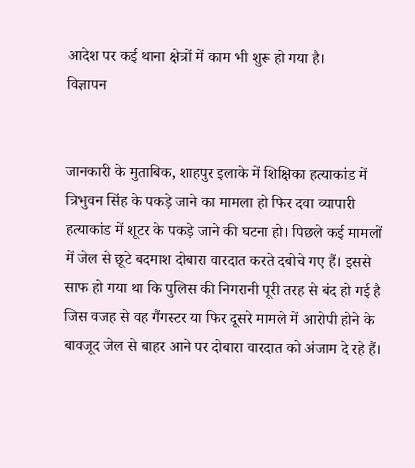आदेश पर कई थाना क्षेत्रों में काम भी शुरू हो गया है।
विज्ञापन


जानकारी के मुताबिक, शाहपुर इलाके में शिक्षिका हत्याकांड में त्रिभुवन सिंह के पकड़े जाने का मामला हो फिर दवा व्यापारी हत्याकांड में शूटर के पकड़े जाने की घटना हो। पिछले कई मामलों में जेल से छूटे बदमाश दोबारा वारदात करते दबोचे गए हैं। इससे साफ हो गया था कि पुलिस की निगरानी पूरी तरह से बंद हो गई है जिस वजह से वह गैंगस्टर या फिर दूसरे मामले में आरोपी होने के बावजूद जेल से बाहर आने पर दोबारा वारदात को अंजाम दे रहे हैं।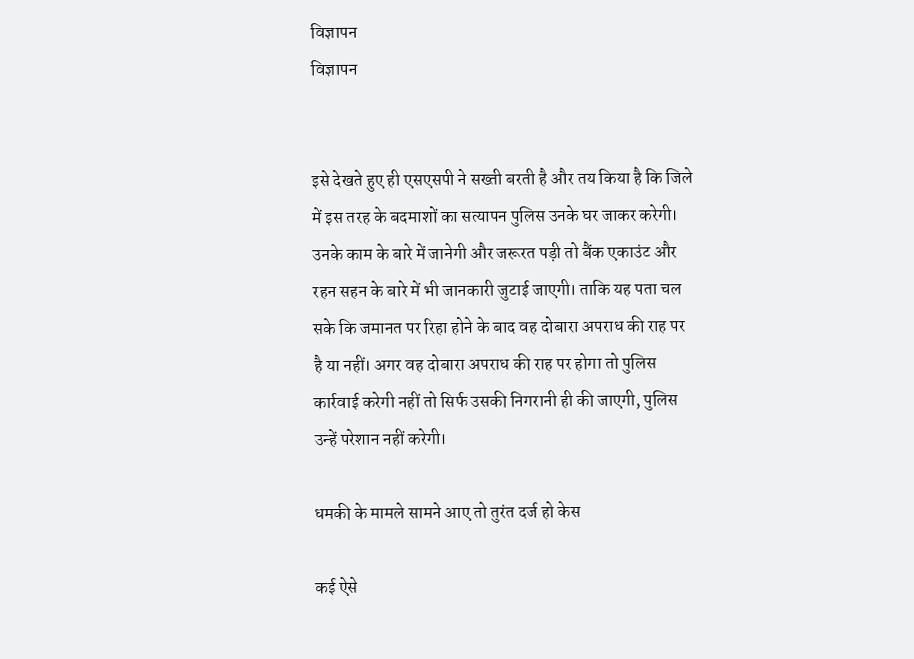विज्ञापन
विज्ञापन


इसे देखते हुए ही एसएसपी ने सख्ती बरती है और तय किया है कि जिले में इस तरह के बदमाशों का सत्यापन पुलिस उनके घर जाकर करेगी। उनके काम के बारे में जानेगी और जरूरत पड़ी तो बैंक एकाउंट और रहन सहन के बारे में भी जानकारी जुटाई जाएगी। ताकि यह पता चल सके कि जमानत पर रिहा होने के बाद वह दोबारा अपराध की राह पर है या नहीं। अगर वह दोबारा अपराध की राह पर होगा तो पुलिस कार्रवाई करेगी नहीं तो सिर्फ उसकी निगरानी ही की जाएगी, पुलिस उन्हें परेशान नहीं करेगी।

धमकी के मामले सामने आए तो तुरंत दर्ज हो केस

कई ऐसे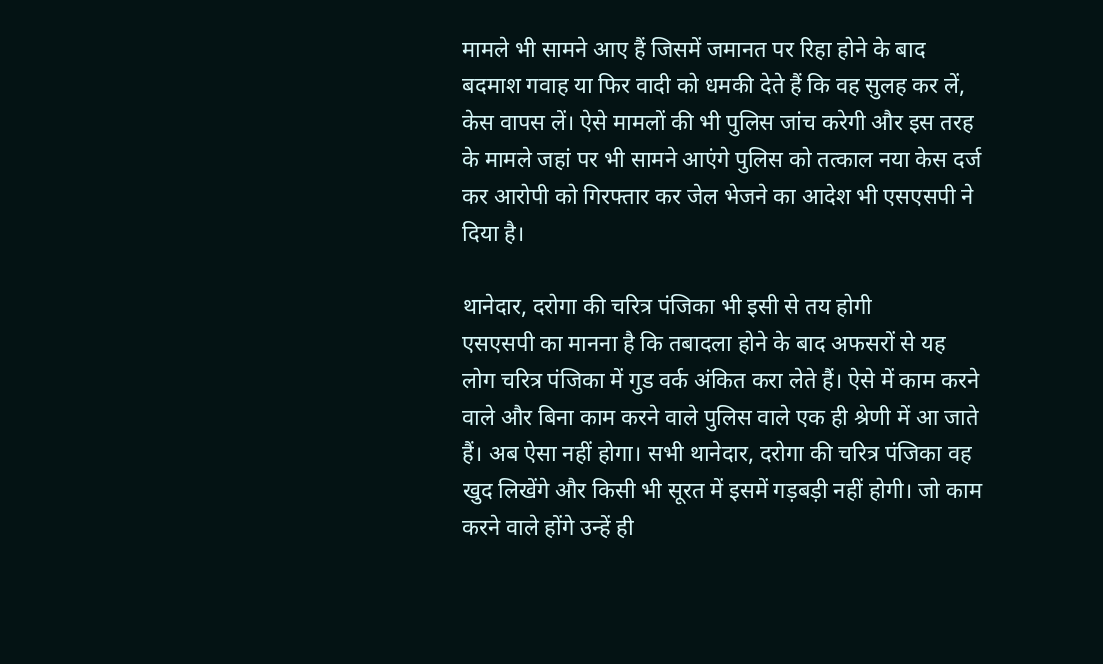मामले भी सामने आए हैं जिसमें जमानत पर रिहा होने के बाद बदमाश गवाह या फिर वादी को धमकी देते हैं कि वह सुलह कर लें, केस वापस लें। ऐसे मामलों की भी पुलिस जांच करेगी और इस तरह के मामले जहां पर भी सामने आएंगे पुलिस को तत्काल नया केस दर्ज कर आरोपी को गिरफ्तार कर जेल भेजने का आदेश भी एसएसपी ने दिया है।

थानेदार, दरोगा की चरित्र पंजिका भी इसी से तय होगी
एसएसपी का मानना है कि तबादला होने के बाद अफसरों से यह लोग चरित्र पंजिका में गुड वर्क अंकित करा लेते हैं। ऐसे में काम करने वाले और बिना काम करने वाले पुलिस वाले एक ही श्रेणी में आ जाते हैं। अब ऐसा नहीं होगा। सभी थानेदार, दरोगा की चरित्र पंजिका वह खुद लिखेंगे और किसी भी सूरत में इसमें गड़बड़ी नहीं होगी। जो काम करने वाले होंगे उन्हें ही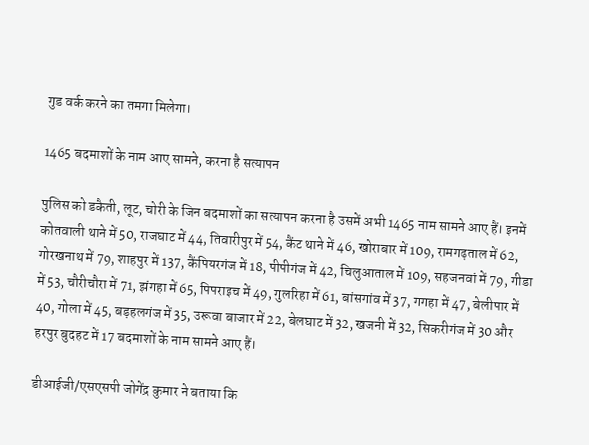गुड वर्क करने का तमगा मिलेगा।

1465 बदमाशों के नाम आए सामने, करना है सत्यापन

पुलिस को डकैती, लूट, चोरी के जिन बदमाशों का सत्यापन करना है उसमें अभी 1465 नाम सामने आए हैं। इनमें कोतवाली थाने में 50, राजघाट में 44, तिवारीपुर में 54, कैंट थाने में 46, खोराबार में 109, रामगढ़ताल में 62, गोरखनाथ में 79, शाहपुर में 137, कैंपियरगंज में 18, पीपीगंज में 42, चिलुआताल में 109, सहजनवां में 79, गीडा में 53, चौरीचौरा में 71, झंगहा में 65, पिपराइच में 49, गुलरिहा में 61, बांसगांव में 37, गगहा में 47, बेलीपार में 40, गोला में 45, बड़हलगंज में 35, उरूवा बाजार में 22, बेलघाट में 32, खजनी में 32, सिकरीगंज में 30 और हरपुर बुदहट में 17 बदमाशों के नाम सामने आए हैं।

डीआईजी/एसएसपी जोगेंद्र कुमार ने बताया कि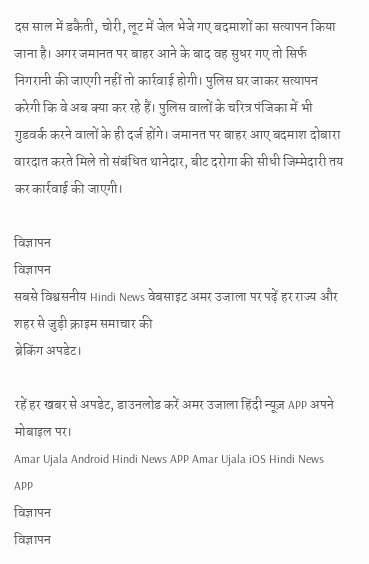दस साल में डकैती, चोरी, लूट में जेल भेजे गए बदमाशों का सत्यापन किया जाना है। अगर जमानत पर बाहर आने के बाद वह सुधर गए तो सिर्फ निगरानी की जाएगी नहीं तो कार्रवाई होगी। पुलिस घर जाकर सत्यापन करेगी कि वे अब क्या कर रहे हैं। पुलिस वालों के चरित्र पंजिका में भी गुडवर्क करने वालों के ही दर्ज होंगे। जमानत पर बाहर आए बदमाश दोबारा वारदात करते मिले तो संबंधित थानेदार, बीट दरोगा की सीधी जिम्मेदारी तय कर कार्रवाई की जाएगी।

विज्ञापन
विज्ञापन
सबसे विश्वसनीय Hindi News वेबसाइट अमर उजाला पर पढ़ें हर राज्य और शहर से जुड़ी क्राइम समाचार की
ब्रेकिंग अपडेट।

रहें हर खबर से अपडेट, डाउनलोड करें अमर उजाला हिंदी न्यूज़ APP अपने मोबाइल पर।
Amar Ujala Android Hindi News APP Amar Ujala iOS Hindi News APP
विज्ञापन
विज्ञापन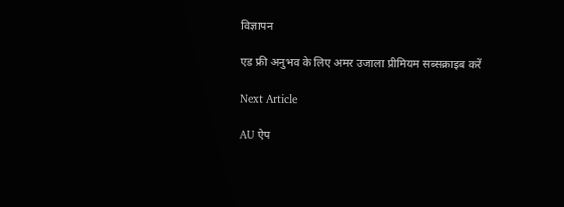विज्ञापन

एड फ्री अनुभव के लिए अमर उजाला प्रीमियम सब्सक्राइब करें

Next Article

AU ऐप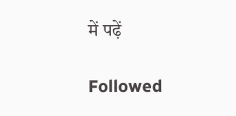में पढ़ें

Followed